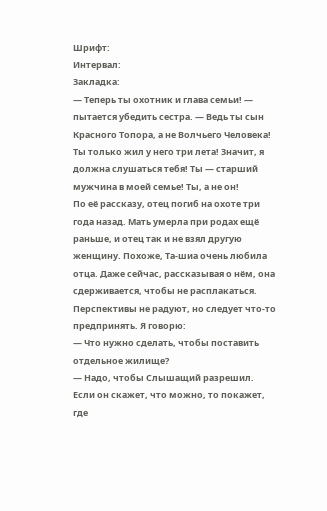Шрифт:
Интервал:
Закладка:
— Теперь ты охотник и глава семьи! — пытается убедить сестра. — Ведь ты сын Красного Топора, а не Волчьего Человека! Ты только жил у него три лета! Значит, я должна слушаться тебя! Ты — старший мужчина в моей семье! Ты, а не он!
По её рассказу, отец погиб на охоте три года назад. Мать умерла при родах ещё раньше, и отец так и не взял другую женщину. Похоже, Та-шиа очень любила отца. Даже сейчас, рассказывая о нём, она сдерживается, чтобы не расплакаться.
Перспективы не радуют, но следует что-то предпринять. Я говорю:
— Что нужно сделать, чтобы поставить отдельное жилище?
— Надо, чтобы Слышащий разрешил. Если он скажет, что можно, то покажет, где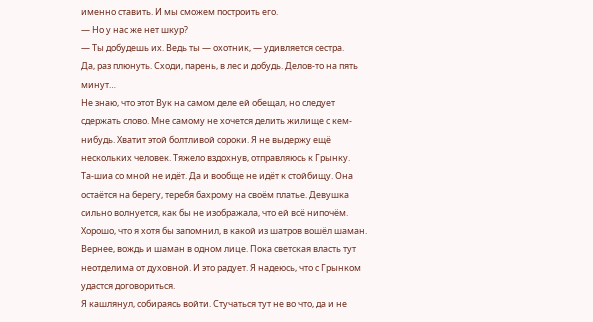именно ставить. И мы сможем построить его.
— Но у нас же нет шкур?
— Ты добудешь их. Ведь ты — охотник, — удивляется сестра.
Да, раз плюнуть. Сходи, парень, в лес и добудь. Делов-то на пять минут…
Не знаю, что этот Вук на самом деле ей обещал, но следует сдержать слово. Мне самому не хочется делить жилище с кем-нибудь. Хватит этой болтливой сороки. Я не выдержу ещё нескольких человек. Тяжело вздохнув, отправляюсь к Грынку.
Та-шиа со мной не идёт. Да и вообще не идёт к стойбищу. Она остаётся на берегу, теребя бахрому на своём платье. Девушка сильно волнуется, как бы не изображала, что ей всё нипочём.
Хорошо, что я хотя бы запомнил, в какой из шатров вошёл шаман. Вернее, вождь и шаман в одном лице. Пока светская власть тут неотделима от духовной. И это радует. Я надеюсь, что с Грынком удастся договориться.
Я кашлянул, собираясь войти. Стучаться тут не во что, да и не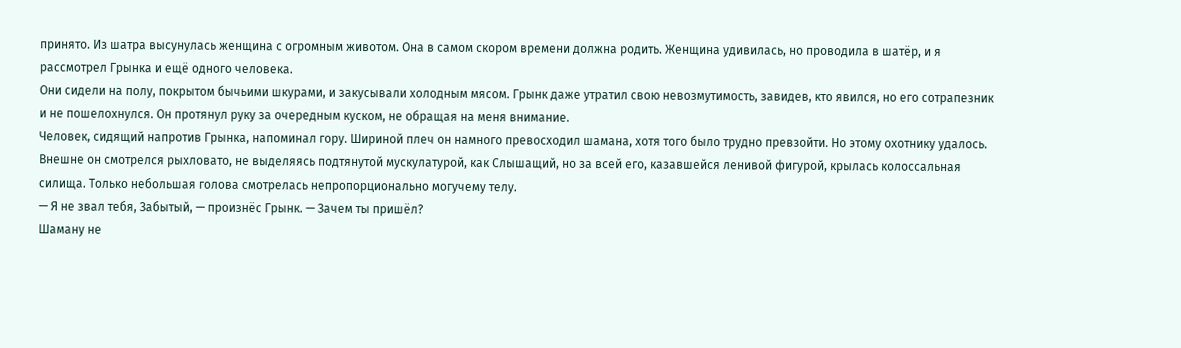принято. Из шатра высунулась женщина с огромным животом. Она в самом скором времени должна родить. Женщина удивилась, но проводила в шатёр, и я рассмотрел Грынка и ещё одного человека.
Они сидели на полу, покрытом бычьими шкурами, и закусывали холодным мясом. Грынк даже утратил свою невозмутимость, завидев, кто явился, но его сотрапезник и не пошелохнулся. Он протянул руку за очередным куском, не обращая на меня внимание.
Человек, сидящий напротив Грынка, напоминал гору. Шириной плеч он намного превосходил шамана, хотя того было трудно превзойти. Но этому охотнику удалось. Внешне он смотрелся рыхловато, не выделяясь подтянутой мускулатурой, как Слышащий, но за всей его, казавшейся ленивой фигурой, крылась колоссальная силища. Только небольшая голова смотрелась непропорционально могучему телу.
— Я не звал тебя, Забытый, — произнёс Грынк. — Зачем ты пришёл?
Шаману не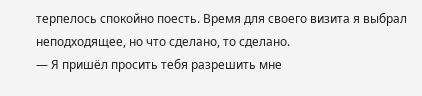терпелось спокойно поесть. Время для своего визита я выбрал неподходящее, но что сделано, то сделано.
— Я пришёл просить тебя разрешить мне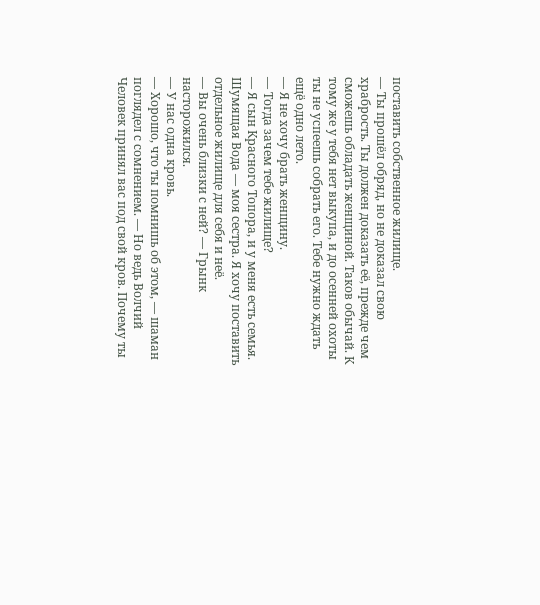поставить собственное жилище.
— Ты прошёл обряд, но не доказал свою храбрость. Ты должен доказать её, прежде чем сможешь обладать женщиной. Таков обычай. К тому же у тебя нет выкупа, и до осенней охоты ты не успеешь собрать его. Тебе нужно ждать ещё одно лето.
— Я не хочу брать женщину.
— Тогда зачем тебе жилище?
— Я сын Красного Топора, и у меня есть семья. Шумящая Вода — моя сестра. Я хочу поставить отдельное жилище для себя и неё.
— Вы очень близки с ней? — Грынк насторожился.
— У нас одна кровь.
— Хорошо, что ты помнишь об этом, — шаман поглядел с сомнением. — Но ведь Волчий Человек принял вас под свой кров. Почему ты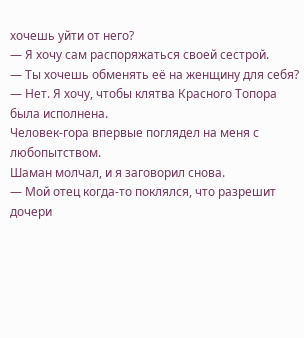хочешь уйти от него?
— Я хочу сам распоряжаться своей сестрой.
— Ты хочешь обменять её на женщину для себя?
— Нет. Я хочу, чтобы клятва Красного Топора была исполнена.
Человек-гора впервые поглядел на меня с любопытством.
Шаман молчал, и я заговорил снова.
— Мой отец когда-то поклялся, что разрешит дочери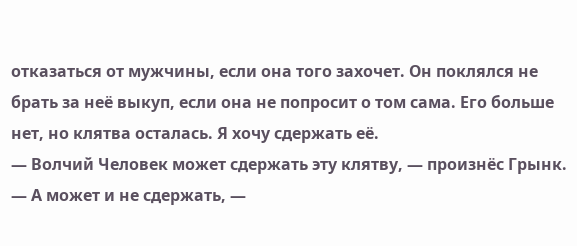отказаться от мужчины, если она того захочет. Он поклялся не брать за неё выкуп, если она не попросит о том сама. Его больше нет, но клятва осталась. Я хочу сдержать её.
— Волчий Человек может сдержать эту клятву, — произнёс Грынк.
— А может и не сдержать, —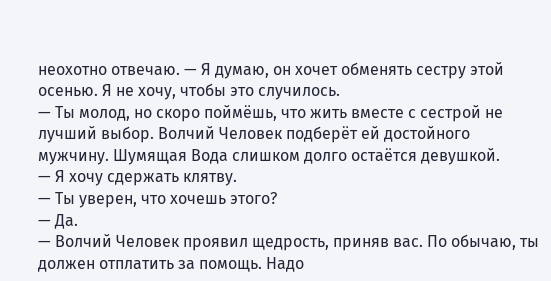неохотно отвечаю. — Я думаю, он хочет обменять сестру этой осенью. Я не хочу, чтобы это случилось.
— Ты молод, но скоро поймёшь, что жить вместе с сестрой не лучший выбор. Волчий Человек подберёт ей достойного мужчину. Шумящая Вода слишком долго остаётся девушкой.
— Я хочу сдержать клятву.
— Ты уверен, что хочешь этого?
— Да.
— Волчий Человек проявил щедрость, приняв вас. По обычаю, ты должен отплатить за помощь. Надо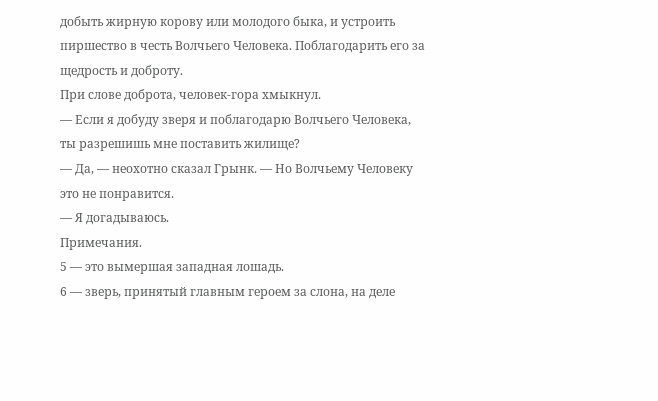добыть жирную корову или молодого быка, и устроить пиршество в честь Волчьего Человека. Поблагодарить его за щедрость и доброту.
При слове доброта, человек-гора хмыкнул.
— Если я добуду зверя и поблагодарю Волчьего Человека, ты разрешишь мне поставить жилище?
— Да, — неохотно сказал Грынк. — Но Волчьему Человеку это не понравится.
— Я догадываюсь.
Примечания.
5 — это вымершая западная лошадь.
6 — зверь, принятый главным героем за слона, на деле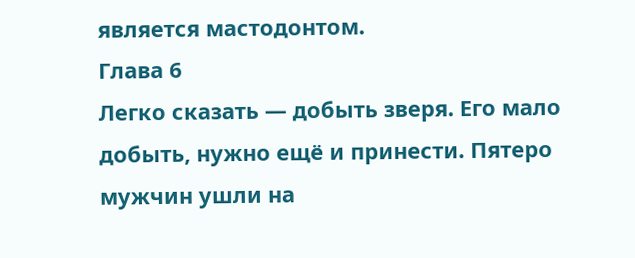является мастодонтом.
Глава 6
Легко сказать — добыть зверя. Его мало добыть, нужно ещё и принести. Пятеро мужчин ушли на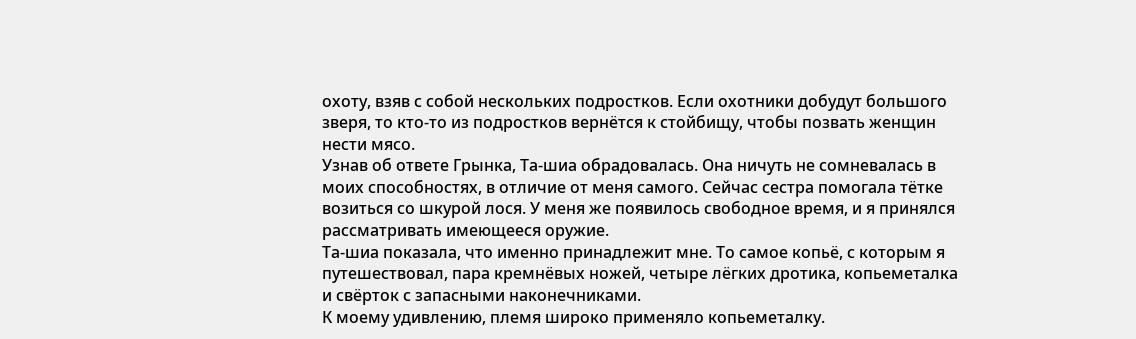охоту, взяв с собой нескольких подростков. Если охотники добудут большого зверя, то кто-то из подростков вернётся к стойбищу, чтобы позвать женщин нести мясо.
Узнав об ответе Грынка, Та-шиа обрадовалась. Она ничуть не сомневалась в моих способностях, в отличие от меня самого. Сейчас сестра помогала тётке возиться со шкурой лося. У меня же появилось свободное время, и я принялся рассматривать имеющееся оружие.
Та-шиа показала, что именно принадлежит мне. То самое копьё, с которым я путешествовал, пара кремнёвых ножей, четыре лёгких дротика, копьеметалка и свёрток с запасными наконечниками.
К моему удивлению, племя широко применяло копьеметалку.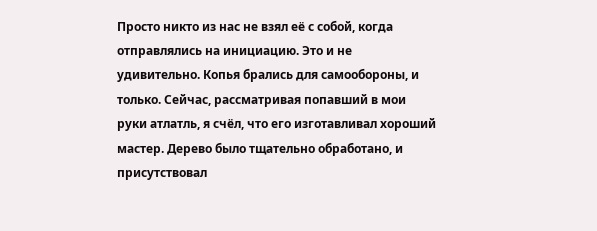Просто никто из нас не взял её с собой, когда отправлялись на инициацию. Это и не удивительно. Копья брались для самообороны, и только. Сейчас, рассматривая попавший в мои руки атлатль, я счёл, что его изготавливал хороший мастер. Дерево было тщательно обработано, и присутствовал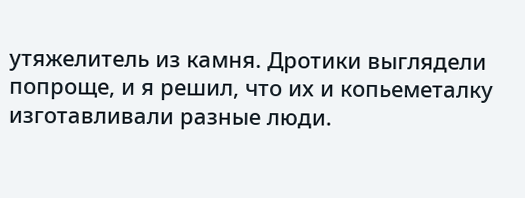утяжелитель из камня. Дротики выглядели попроще, и я решил, что их и копьеметалку изготавливали разные люди.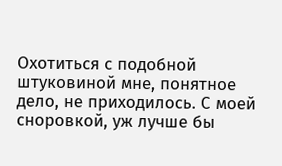Охотиться с подобной штуковиной мне, понятное дело, не приходилось. С моей сноровкой, уж лучше бы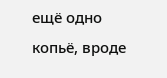ещё одно копьё, вроде